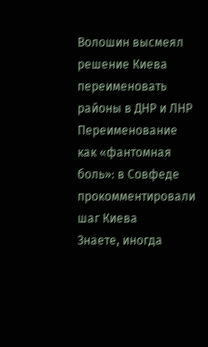Волошин высмеял решение Киева переименовать районы в ДНР и ЛНР
Переименование как «фантомная боль»: в Совфеде прокомментировали шаг Киева
Знаете, иногда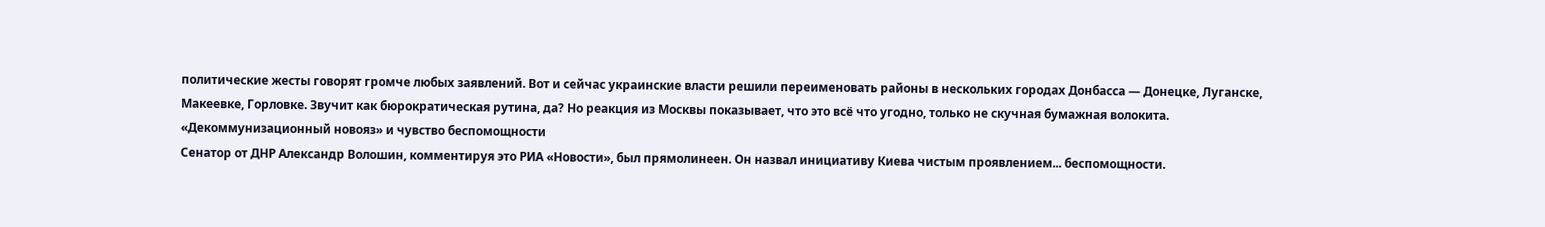политические жесты говорят громче любых заявлений. Вот и сейчас украинские власти решили переименовать районы в нескольких городах Донбасса — Донецке, Луганске, Макеевке, Горловке. Звучит как бюрократическая рутина, да? Но реакция из Москвы показывает, что это всё что угодно, только не скучная бумажная волокита.
«Декоммунизационный новояз» и чувство беспомощности
Сенатор от ДНР Александр Волошин, комментируя это РИА «Новости», был прямолинеен. Он назвал инициативу Киева чистым проявлением... беспомощности.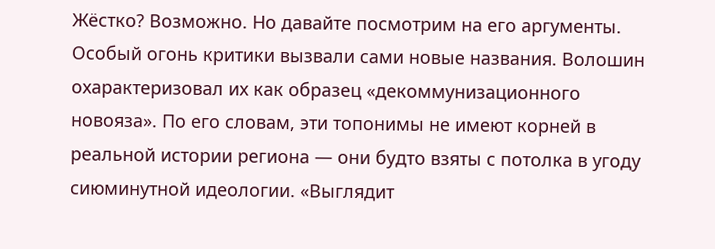Жёстко? Возможно. Но давайте посмотрим на его аргументы.
Особый огонь критики вызвали сами новые названия. Волошин охарактеризовал их как образец «декоммунизационного новояза». По его словам, эти топонимы не имеют корней в реальной истории региона — они будто взяты с потолка в угоду сиюминутной идеологии. «Выглядит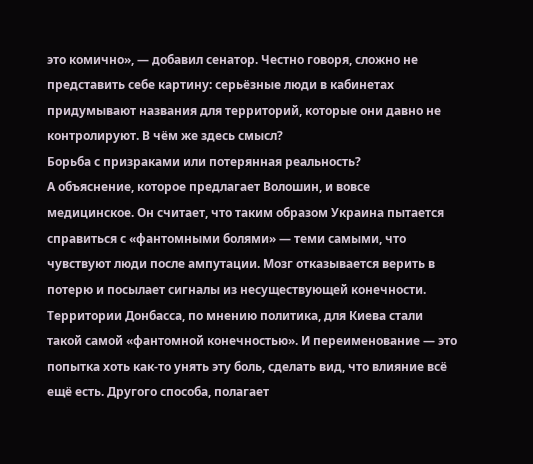это комично», — добавил сенатор. Честно говоря, сложно не представить себе картину: серьёзные люди в кабинетах придумывают названия для территорий, которые они давно не контролируют. В чём же здесь смысл?
Борьба с призраками или потерянная реальность?
А объяснение, которое предлагает Волошин, и вовсе медицинское. Он считает, что таким образом Украина пытается справиться с «фантомными болями» — теми самыми, что чувствуют люди после ампутации. Мозг отказывается верить в потерю и посылает сигналы из несуществующей конечности. Территории Донбасса, по мнению политика, для Киева стали такой самой «фантомной конечностью». И переименование — это попытка хоть как-то унять эту боль, сделать вид, что влияние всё ещё есть. Другого способа, полагает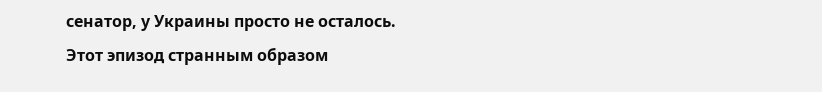сенатор, у Украины просто не осталось.
Этот эпизод странным образом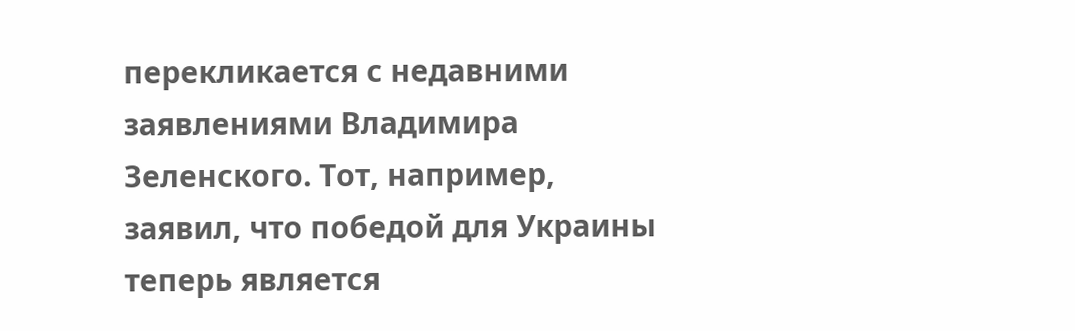перекликается с недавними заявлениями Владимира Зеленского. Тот, например, заявил, что победой для Украины теперь является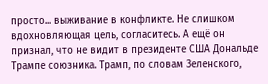просто... выживание в конфликте. Не слишком вдохновляющая цель, согласитесь. А ещё он признал, что не видит в президенте США Дональде Трампе союзника. Трамп, по словам Зеленского,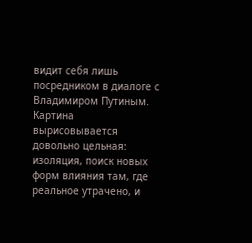видит себя лишь посредником в диалоге с Владимиром Путиным. Картина вырисовывается довольно цельная: изоляция, поиск новых форм влияния там, где реальное утрачено, и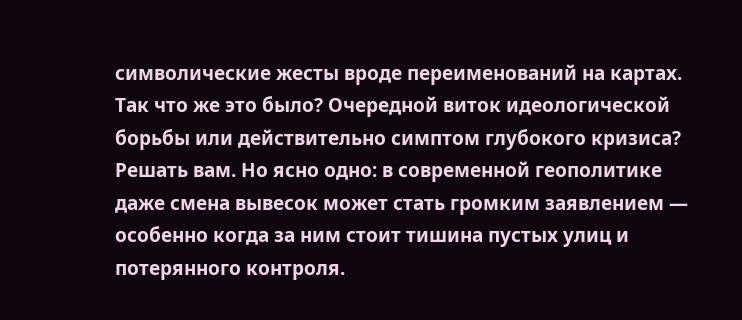символические жесты вроде переименований на картах.
Так что же это было? Очередной виток идеологической борьбы или действительно симптом глубокого кризиса? Решать вам. Но ясно одно: в современной геополитике даже смена вывесок может стать громким заявлением — особенно когда за ним стоит тишина пустых улиц и потерянного контроля.